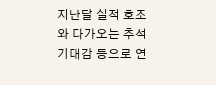지난달 실적 호조와 다가오는 추석 기대감 등으로 연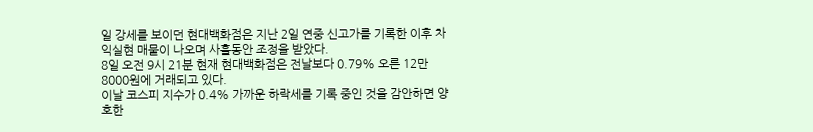일 강세를 보이던 현대백화점은 지난 2일 연중 신고가를 기록한 이후 차익실현 매물이 나오며 사흘동안 조정을 받았다.
8일 오전 9시 21분 현재 현대백화점은 전날보다 0.79% 오른 12만 8000원에 거래되고 있다.
이날 코스피 지수가 0.4% 가까운 하락세를 기록 중인 것을 감안하면 양호한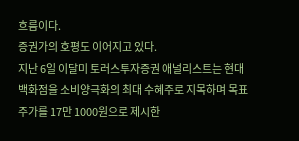흐름이다.
증권가의 호평도 이어지고 있다.
지난 6일 이달미 토러스투자증권 애널리스트는 현대백화점을 소비양극화의 최대 수혜주로 지목하며 목표주가를 17만 1000원으로 제시한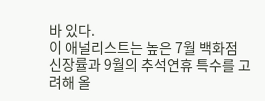바 있다.
이 애널리스트는 높은 7월 백화점 신장률과 9월의 추석연휴 특수를 고려해 올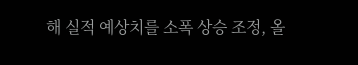해 실적 예상치를 소폭 상승 조정, 올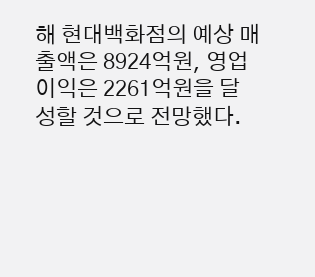해 현대백화점의 예상 매출액은 8924억원, 영업이익은 2261억원을 달성할 것으로 전망했다.